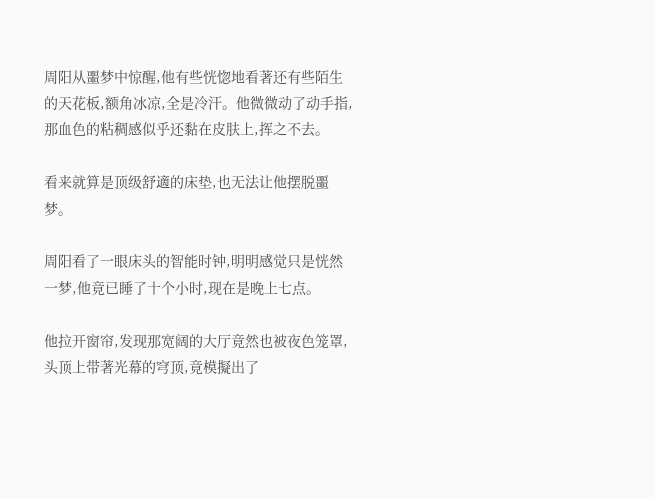周阳从噩梦中惊醒,他有些恍惚地看著还有些陌生的天花板,额角冰凉,全是冷汗。他微微动了动手指,那血色的粘稠感似乎还黏在皮肤上,挥之不去。

看来就算是顶级舒適的床垫,也无法让他摆脱噩梦。

周阳看了一眼床头的智能时钟,明明感觉只是恍然一梦,他竟已睡了十个小时,现在是晚上七点。

他拉开窗帘,发现那宽阔的大厅竟然也被夜色笼罩,头顶上带著光幕的穹顶,竟模擬出了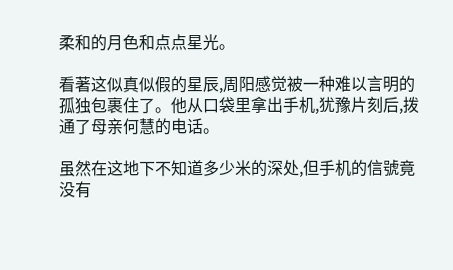柔和的月色和点点星光。

看著这似真似假的星辰,周阳感觉被一种难以言明的孤独包裹住了。他从口袋里拿出手机,犹豫片刻后,拨通了母亲何慧的电话。

虽然在这地下不知道多少米的深处,但手机的信號竟没有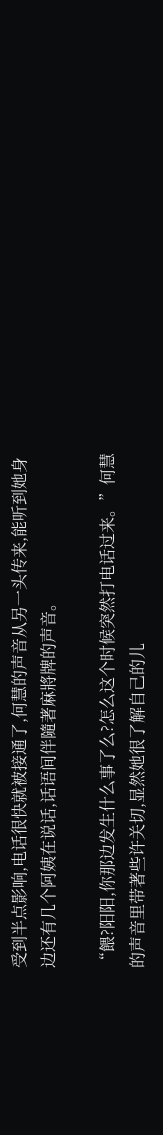受到半点影响,电话很快就被接通了,何慧的声音从另一头传来,能听到她身边还有几个阿姨在说话,话语间伴隨著麻將牌的声音。

“餵?阳阳,你那边发生什么事了么?怎么这个时候突然打电话过来。”何慧的声音里带著些许关切,显然她很了解自己的儿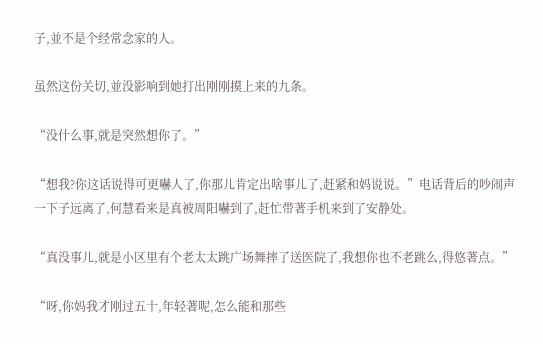子,並不是个经常念家的人。

虽然这份关切,並没影响到她打出刚刚摸上来的九条。

“没什么事,就是突然想你了。”

“想我?你这话说得可更嚇人了,你那儿肯定出啥事儿了,赶紧和妈说说。”电话背后的吵闹声一下子远离了,何慧看来是真被周阳嚇到了,赶忙带著手机来到了安静处。

“真没事儿,就是小区里有个老太太跳广场舞摔了送医院了,我想你也不老跳么,得悠著点。”

“呀,你妈我才刚过五十,年轻著呢,怎么能和那些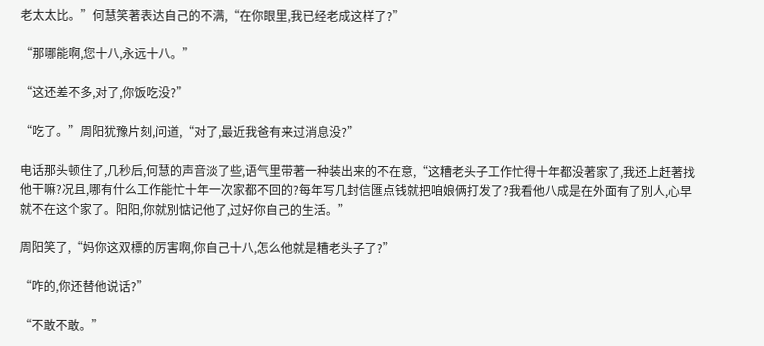老太太比。”何慧笑著表达自己的不满,“在你眼里,我已经老成这样了?”

“那哪能啊,您十八,永远十八。”

“这还差不多,对了,你饭吃没?”

“吃了。”周阳犹豫片刻,问道,“对了,最近我爸有来过消息没?”

电话那头顿住了,几秒后,何慧的声音淡了些,语气里带著一种装出来的不在意,“这糟老头子工作忙得十年都没著家了,我还上赶著找他干嘛?况且,哪有什么工作能忙十年一次家都不回的?每年写几封信匯点钱就把咱娘俩打发了?我看他八成是在外面有了別人,心早就不在这个家了。阳阳,你就別惦记他了,过好你自己的生活。”

周阳笑了,“妈你这双標的厉害啊,你自己十八,怎么他就是糟老头子了?”

“咋的,你还替他说话?”

“不敢不敢。”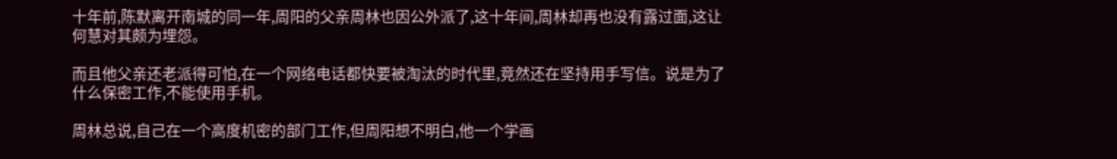十年前,陈默离开南城的同一年,周阳的父亲周林也因公外派了,这十年间,周林却再也没有露过面,这让何慧对其颇为埋怨。

而且他父亲还老派得可怕,在一个网络电话都快要被淘汰的时代里,竟然还在坚持用手写信。说是为了什么保密工作,不能使用手机。

周林总说,自己在一个高度机密的部门工作,但周阳想不明白,他一个学画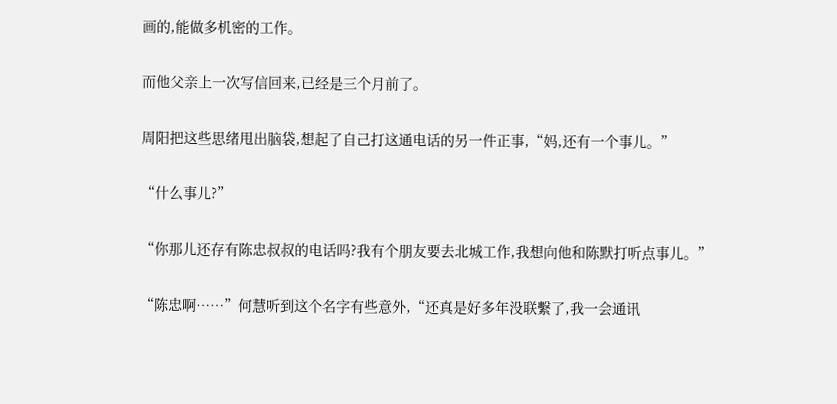画的,能做多机密的工作。

而他父亲上一次写信回来,已经是三个月前了。

周阳把这些思绪甩出脑袋,想起了自己打这通电话的另一件正事,“妈,还有一个事儿。”

“什么事儿?”

“你那儿还存有陈忠叔叔的电话吗?我有个朋友要去北城工作,我想向他和陈默打听点事儿。”

“陈忠啊……”何慧听到这个名字有些意外,“还真是好多年没联繫了,我一会通讯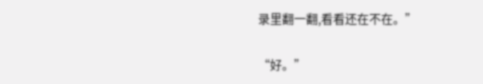录里翻一翻,看看还在不在。”

“好。”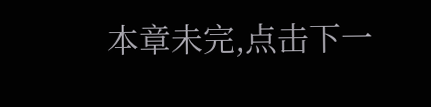本章未完,点击下一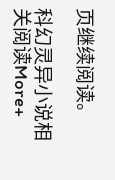页继续阅读。

科幻灵异小说相关阅读More+